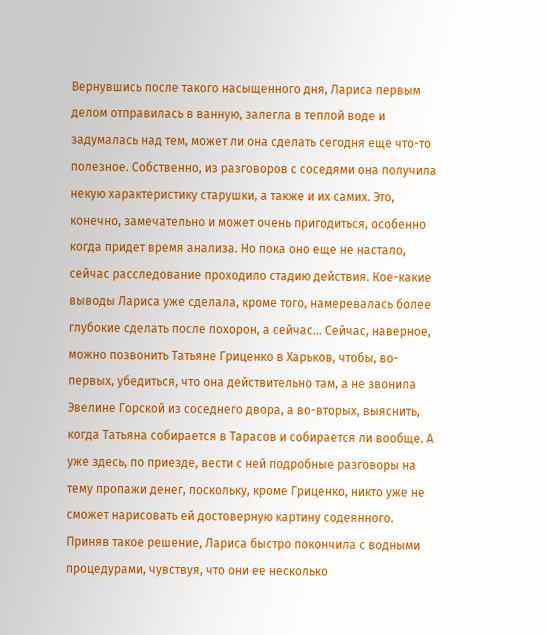Вернувшись после такого насыщенного дня, Лариса первым делом отправилась в ванную, залегла в теплой воде и задумалась над тем, может ли она сделать сегодня еще что-то полезное. Собственно, из разговоров с соседями она получила некую характеристику старушки, а также и их самих. Это, конечно, замечательно и может очень пригодиться, особенно когда придет время анализа. Но пока оно еще не настало, сейчас расследование проходило стадию действия. Кое-какие выводы Лариса уже сделала, кроме того, намеревалась более глубокие сделать после похорон, а сейчас… Сейчас, наверное, можно позвонить Татьяне Гриценко в Харьков, чтобы, во-первых, убедиться, что она действительно там, а не звонила Эвелине Горской из соседнего двора, а во-вторых, выяснить, когда Татьяна собирается в Тарасов и собирается ли вообще. А уже здесь, по приезде, вести с ней подробные разговоры на тему пропажи денег, поскольку, кроме Гриценко, никто уже не сможет нарисовать ей достоверную картину содеянного.
Приняв такое решение, Лариса быстро покончила с водными процедурами, чувствуя, что они ее несколько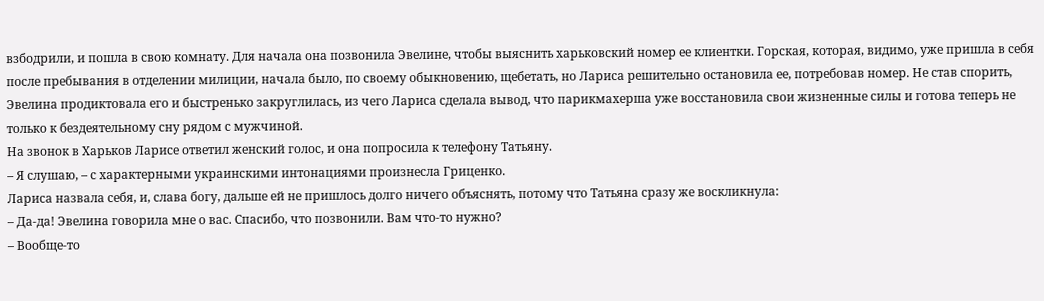взбодрили, и пошла в свою комнату. Для начала она позвонила Эвелине, чтобы выяснить харьковский номер ее клиентки. Горская, которая, видимо, уже пришла в себя после пребывания в отделении милиции, начала было, по своему обыкновению, щебетать, но Лариса решительно остановила ее, потребовав номер. Не став спорить, Эвелина продиктовала его и быстренько закруглилась, из чего Лариса сделала вывод, что парикмахерша уже восстановила свои жизненные силы и готова теперь не только к бездеятельному сну рядом с мужчиной.
На звонок в Харьков Ларисе ответил женский голос, и она попросила к телефону Татьяну.
– Я слушаю, – с характерными украинскими интонациями произнесла Гриценко.
Лариса назвала себя, и, слава богу, дальше ей не пришлось долго ничего объяснять, потому что Татьяна сразу же воскликнула:
– Да-да! Эвелина говорила мне о вас. Спасибо, что позвонили. Вам что-то нужно?
– Вообще-то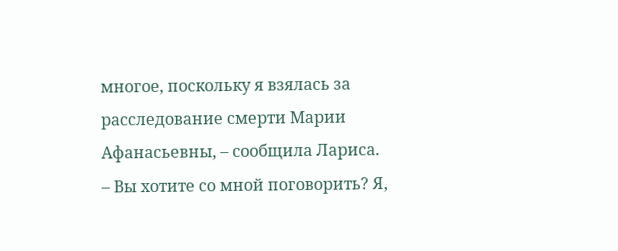многое, поскольку я взялась за расследование смерти Марии Афанасьевны, – сообщила Лариса.
– Вы хотите со мной поговорить? Я,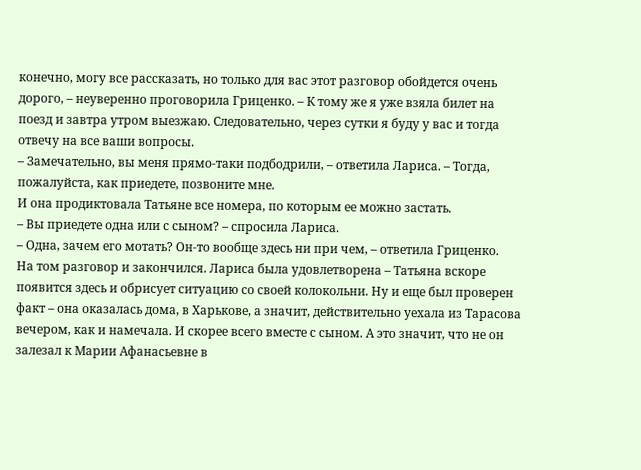конечно, могу все рассказать, но только для вас этот разговор обойдется очень дорого, – неуверенно проговорила Гриценко. – К тому же я уже взяла билет на поезд и завтра утром выезжаю. Следовательно, через сутки я буду у вас и тогда отвечу на все ваши вопросы.
– Замечательно, вы меня прямо-таки подбодрили, – ответила Лариса. – Тогда, пожалуйста, как приедете, позвоните мне.
И она продиктовала Татьяне все номера, по которым ее можно застать.
– Вы приедете одна или с сыном? – спросила Лариса.
– Одна, зачем его мотать? Он-то вообще здесь ни при чем, – ответила Гриценко.
На том разговор и закончился. Лариса была удовлетворена – Татьяна вскоре появится здесь и обрисует ситуацию со своей колокольни. Ну и еще был проверен факт – она оказалась дома, в Харькове, а значит, действительно уехала из Тарасова вечером, как и намечала. И скорее всего вместе с сыном. А это значит, что не он залезал к Марии Афанасьевне в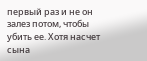первый раз и не он залез потом, чтобы убить ее. Хотя насчет сына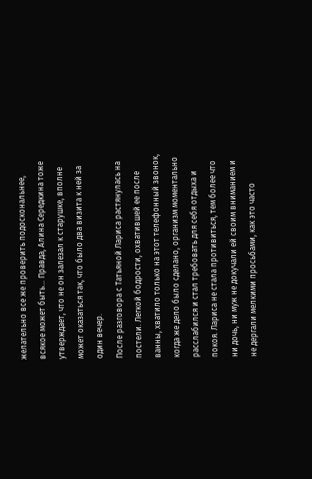желательно все же проверить подоскональнее, всякое может быть… Правда, Алина Середкина тоже утверждает, что не он залезал к старушке, вполне может оказаться так, что было два визита к ней за один вечер.
После разговора с Татьяной Лариса растянулась на постели. Легкой бодрости, охватившей ее после ванны, хватило только на этот телефонный звонок, когда же дело было сделано, организм моментально расслабился и стал требовать для себя отдыха и покоя. Лариса не стала противиться, тем более что ни дочь, ни муж не докучали ей своим вниманием и не дергали мелкими просьбами, как это часто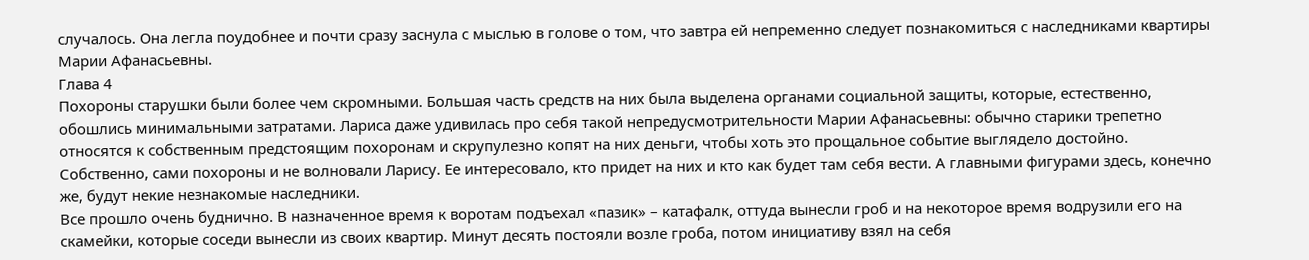случалось. Она легла поудобнее и почти сразу заснула с мыслью в голове о том, что завтра ей непременно следует познакомиться с наследниками квартиры Марии Афанасьевны.
Глава 4
Похороны старушки были более чем скромными. Большая часть средств на них была выделена органами социальной защиты, которые, естественно, обошлись минимальными затратами. Лариса даже удивилась про себя такой непредусмотрительности Марии Афанасьевны: обычно старики трепетно относятся к собственным предстоящим похоронам и скрупулезно копят на них деньги, чтобы хоть это прощальное событие выглядело достойно.
Собственно, сами похороны и не волновали Ларису. Ее интересовало, кто придет на них и кто как будет там себя вести. А главными фигурами здесь, конечно же, будут некие незнакомые наследники.
Все прошло очень буднично. В назначенное время к воротам подъехал «пазик» – катафалк, оттуда вынесли гроб и на некоторое время водрузили его на скамейки, которые соседи вынесли из своих квартир. Минут десять постояли возле гроба, потом инициативу взял на себя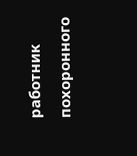работник похоронного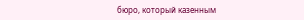бюро, который казенным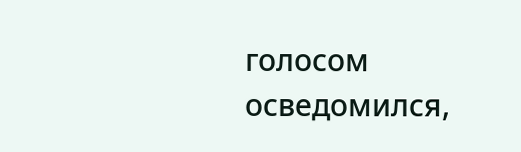голосом осведомился,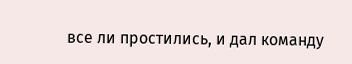все ли простились, и дал команду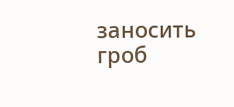заносить гроб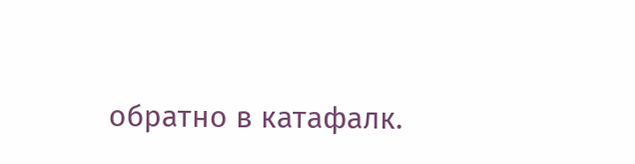обратно в катафалк.